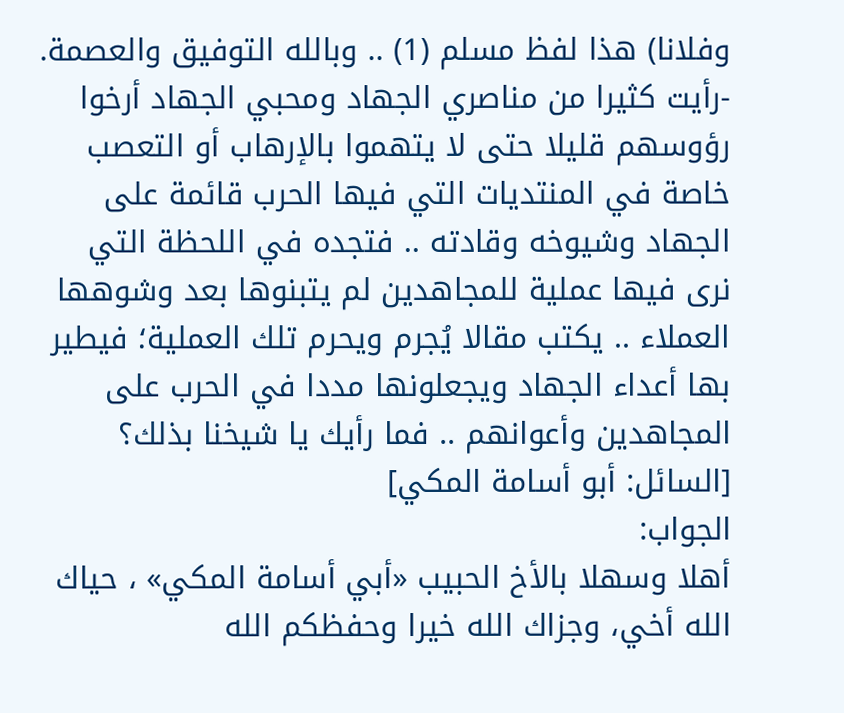وفلانا) هذا لفظ مسلم (1) .. وبالله التوفيق والعصمة.
-رأيت كثيرا من مناصري الجهاد ومحبي الجهاد أرخوا رؤوسهم قليلا حتى لا يتهموا بالإرهاب أو التعصب خاصة في المنتديات التي فيها الحرب قائمة على الجهاد وشيوخه وقادته .. فتجده في اللحظة التي نرى فيها عملية للمجاهدين لم يتبنوها بعد وشوهها العملاء .. يكتب مقالا يُجرم ويحرم تلك العملية؛ فيطير بها أعداء الجهاد ويجعلونها مددا في الحرب على المجاهدين وأعوانهم .. فما رأيك يا شيخنا بذلك؟
[السائل: أبو أسامة المكي]
الجواب:
أهلا وسهلا بالأخ الحبيب «أبي أسامة المكي» ، حياك الله أخي، وجزاك الله خيرا وحفظكم الله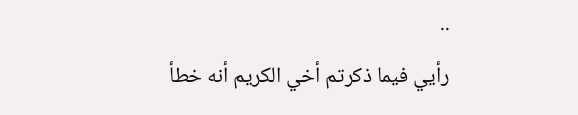..
رأيي فيما ذكرتم أخي الكريم أنه خطأ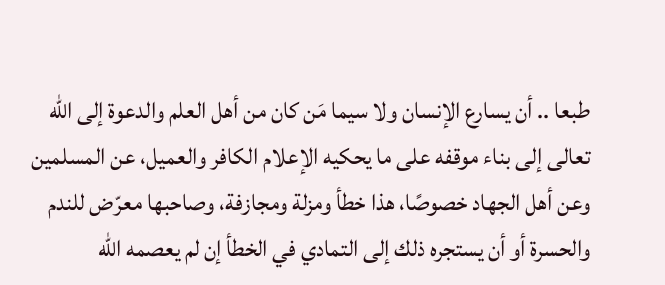طبعا .. أن يسارع الإنسان ولا سيما مَن كان من أهل العلم والدعوة إلى الله تعالى إلى بناء موقفه على ما يحكيه الإعلام الكافر والعميل، عن المسلمين وعن أهل الجهاد خصوصًا، هذا خطأ ومزلة ومجازفة، وصاحبها معرّض للندم والحسرة أو أن يستجره ذلك إلى التمادي في الخطأ إن لم يعصمه الله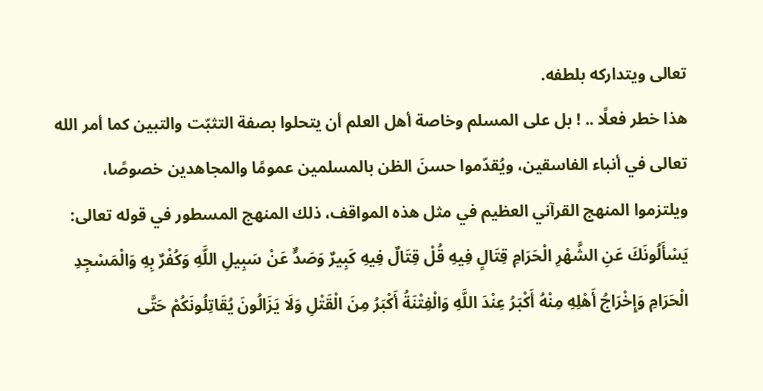تعالى ويتداركه بلطفه.
هذا خطر فعلًا .. ! بل على المسلم وخاصة أهل العلم أن يتحلوا بصفة التثبّت والتبين كما أمر الله تعالى في أنباء الفاسقين، ويُقدّموا حسنَ الظن بالمسلمين عمومًا والمجاهدين خصوصًا، ويلتزموا المنهج القرآني العظيم في مثل هذه المواقف، ذلك المنهج المسطور في قوله تعالى: يَسْأَلُونَكَ عَنِ الشَّهْرِ الْحَرَامِ قِتَالٍ فِيهِ قُلْ قِتَالٌ فِيهِ كَبِيرٌ وَصَدٌّ عَنْ سَبِيلِ اللَّهِ وَكُفْرٌ بِهِ وَالْمَسْجِدِ الْحَرَامِ وَإِخْرَاجُ أَهْلِهِ مِنْهُ أَكْبَرُ عِنْدَ اللَّهِ وَالْفِتْنَةُ أَكْبَرُ مِنَ الْقَتْلِ وَلَا يَزَالُونَ يُقَاتِلُونَكُمْ حَتَّى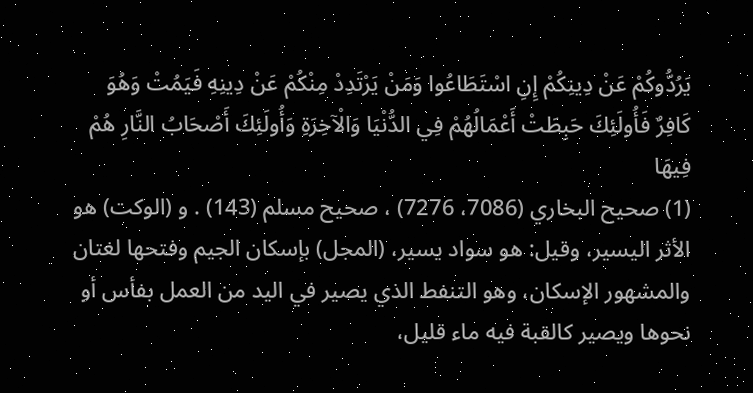يَرُدُّوكُمْ عَنْ دِينِكُمْ إِنِ اسْتَطَاعُوا وَمَنْ يَرْتَدِدْ مِنْكُمْ عَنْ دِينِهِ فَيَمُتْ وَهُوَ كَافِرٌ فَأُولَئِكَ حَبِطَتْ أَعْمَالُهُمْ فِي الدُّنْيَا وَالْآخِرَةِ وَأُولَئِكَ أَصْحَابُ النَّارِ هُمْ فِيهَا
(1) صحيح البخاري (7086، 7276) ، صحيح مسلم (143) . و (الوكت) هو الأثر اليسير، وقيل: هو سواد يسير، (المجل) بإسكان الجيم وفتحها لغتان والمشهور الإسكان، وهو التنفط الذي يصير في اليد من العمل بفأس أو نحوها ويصير كالقبة فيه ماء قليل،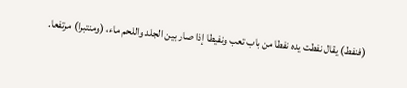(فنفط) يقال نفطت يده نفطا من باب تعب ونفيطا إذا صار بين الجلد واللحم ماء، (ومنتبرا) مرتفعا.